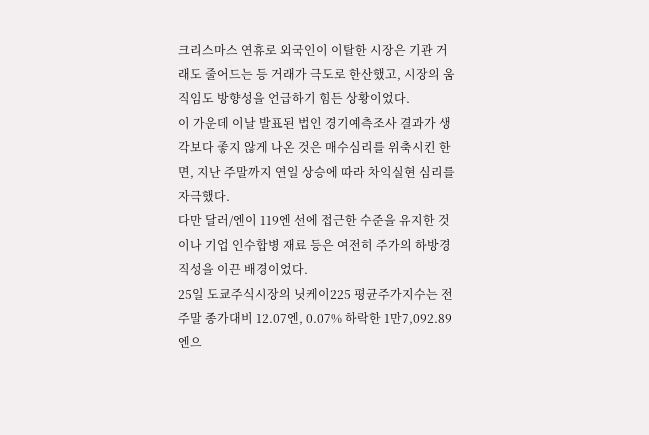크리스마스 연휴로 외국인이 이탈한 시장은 기관 거래도 줄어드는 등 거래가 극도로 한산했고, 시장의 움직임도 방향성을 언급하기 힘든 상황이었다.
이 가운데 이날 발표된 법인 경기예측조사 결과가 생각보다 좋지 않게 나온 것은 매수심리를 위축시킨 한면, 지난 주말까지 연일 상승에 따라 차익실현 심리를 자극했다.
다만 달러/엔이 119엔 선에 접근한 수준을 유지한 것이나 기업 인수합병 재료 등은 여전히 주가의 하방경직성을 이끈 배경이었다.
25일 도쿄주식시장의 닛케이225 평균주가지수는 전주말 종가대비 12.07엔, 0.07% 하락한 1만7,092.89엔으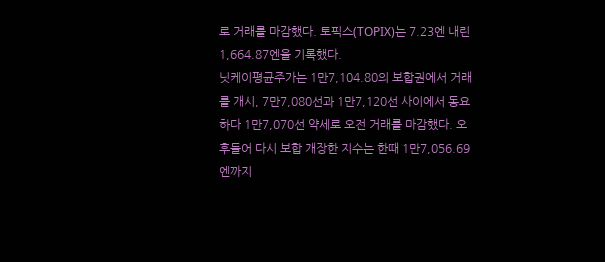로 거래를 마감했다. 토픽스(TOPIX)는 7.23엔 내린 1,664.87엔을 기록했다.
닛케이평균주가는 1만7,104.80의 보합권에서 거래를 개시, 7만7,080선과 1만7,120선 사이에서 동요하다 1만7,070선 약세로 오전 거래를 마감했다. 오후들어 다시 보합 개장한 지수는 한때 1만7,056.69엔까지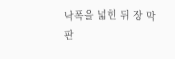낙폭을 넓힌 뒤 장 막판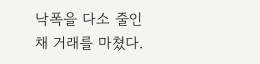낙폭을 다소 줄인 채 거래를 마쳤다.